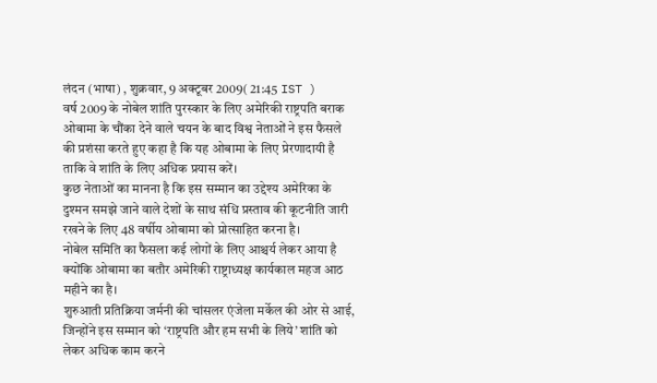लंदन (भाषा) , शुक्रवार, 9 अक्टूबर 2009( 21:45 IST )
वर्ष 2009 के नोबेल शांति पुरस्कार के लिए अमेरिकी राष्ट्रपति बराक ओबामा के चौंका देने वाले चयन के बाद विश्व नेताओं ने इस फैसले की प्रशंसा करते हुए कहा है कि यह ओबामा के लिए प्रेरणादायी है ताकि वे शांति के लिए अधिक प्रयास करें।
कुछ नेताओं का मानना है कि इस सम्मान का उद्देश्य अमेरिका के दुश्मन समझे जाने वाले देशों के साथ संधि प्रस्ताव की कूटनीति जारी रखने के लिए 48 वर्षीय ओबामा को प्रोत्साहित करना है।
नोबेल समिति का फैसला कई लोगों के लिए आश्चर्य लेकर आया है क्योंकि ओबामा का बतौर अमेरिकी राष्ट्राध्यक्ष कार्यकाल महज आठ महीने का है।
शुरुआती प्रतिक्रिया जर्मनी की चांसलर एंजेला मर्केल की ओर से आई, जिन्होंने इस सम्मान को ‘राष्ट्रपति और हम सभी के लिये’ शांति को लेकर अधिक काम करने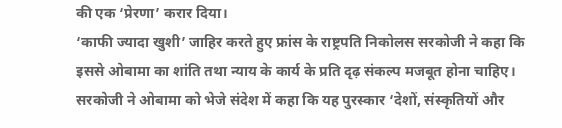की एक ‘प्रेरणा’ करार दिया।
‘काफी ज्यादा खुशी’ जाहिर करते हुए फ्रांस के राष्ट्रपति निकोलस सरकोजी ने कहा कि इससे ओबामा का शांति तथा न्याय के कार्य के प्रति दृढ़ संकल्प मजबूत होना चाहिए।
सरकोजी ने ओबामा को भेजे संदेश में कहा कि यह पुरस्कार ‘देशों, संस्कृतियों और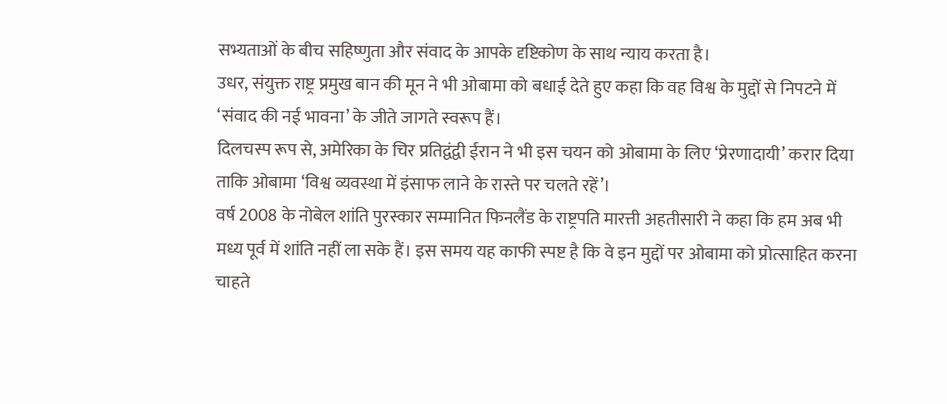सभ्यताओं के बीच सहिष्णुता और संवाद के आपके दृष्टिकोण के साथ न्याय करता है।
उधर, संयुक्त राष्ट्र प्रमुख बान की मून ने भी ओबामा को बधाई देते हुए कहा कि वह विश्व के मुद्दों से निपटने में ‘संवाद की नई भावना’ के जीते जागते स्वरूप हैं।
दिलचस्प रूप से, अमेरिका के चिर प्रतिद्वंद्वी ईरान ने भी इस चयन को ओबामा के लिए ‘प्रेरणादायी’ करार दिया ताकि ओबामा ‘विश्व व्यवस्था में इंसाफ लाने के रास्ते पर चलते रहें’।
वर्ष 2008 के नोबेल शांति पुरस्कार सम्मानित फिनलैंड के राष्ट्रपति मारत्ती अहतीसारी ने कहा कि हम अब भी मध्य पूर्व में शांति नहीं ला सके हैं। इस समय यह काफी स्पष्ट है कि वे इन मुद्दों पर ओबामा को प्रोत्साहित करना चाहते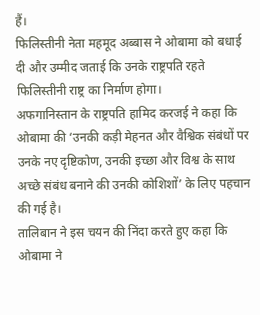हैं।
फिलिस्तीनी नेता महमूद अब्बास ने ओबामा को बधाई दी और उम्मीद जताई कि उनके राष्ट्रपति रहते फिलिस्तीनी राष्ट्र का निर्माण होगा।
अफगानिस्तान के राष्ट्रपति हामिद करजई ने कहा कि ओबामा की ‘उनकी कड़ी मेहनत और वैश्विक संबंधों पर उनके नए दृष्टिकोण, उनकी इच्छा और विश्व के साथ अच्छे संबंध बनाने की उनकी कोशिशों’ के लिए पहचान की गई है।
तालिबान ने इस चयन की निंदा करते हुए कहा कि ओबामा ने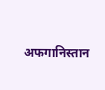अफगानिस्तान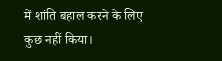में शांति बहाल करने के लिए कुछ नहीं किया।